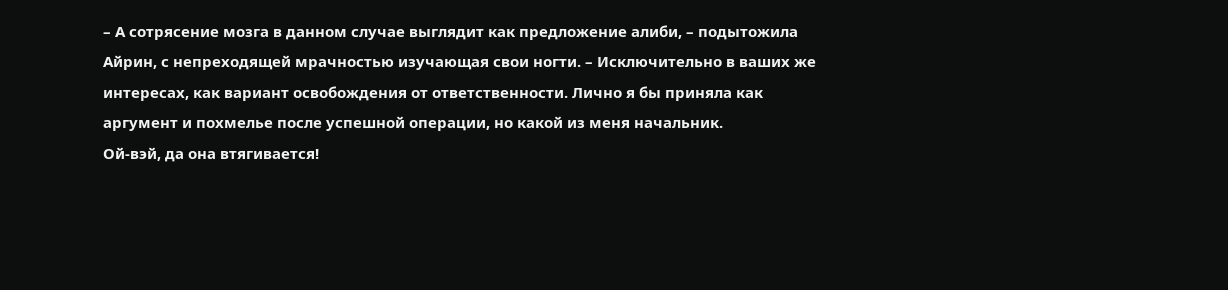– А сотрясение мозга в данном случае выглядит как предложение алиби, – подытожила Айрин, с непреходящей мрачностью изучающая свои ногти. – Исключительно в ваших же интересах, как вариант освобождения от ответственности. Лично я бы приняла как аргумент и похмелье после успешной операции, но какой из меня начальник.
Ой-вэй, да она втягивается!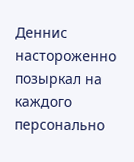Деннис настороженно позыркал на каждого персонально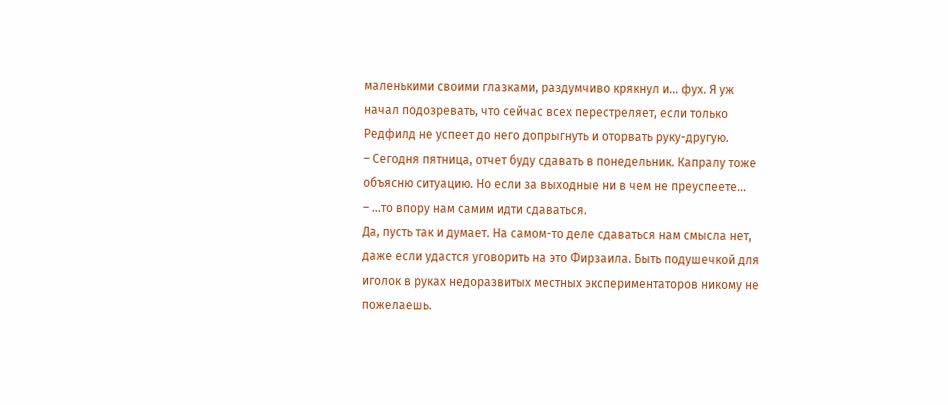маленькими своими глазками, раздумчиво крякнул и… фух. Я уж начал подозревать, что сейчас всех перестреляет, если только Редфилд не успеет до него допрыгнуть и оторвать руку-другую.
– Сегодня пятница, отчет буду сдавать в понедельник. Капралу тоже объясню ситуацию. Но если за выходные ни в чем не преуспеете…
– …то впору нам самим идти сдаваться.
Да, пусть так и думает. На самом-то деле сдаваться нам смысла нет, даже если удастся уговорить на это Фирзаила. Быть подушечкой для иголок в руках недоразвитых местных экспериментаторов никому не пожелаешь.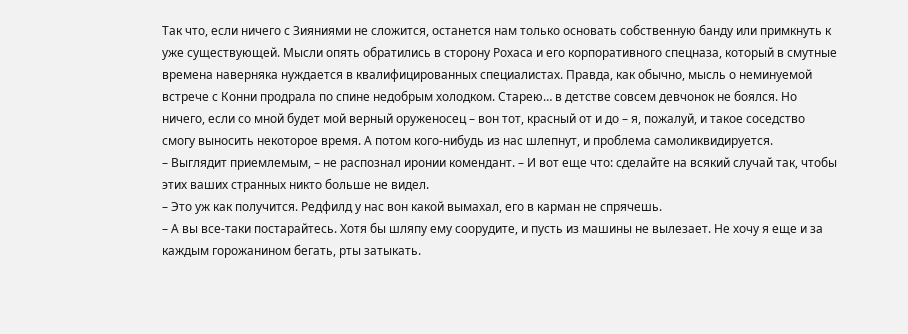Так что, если ничего с Зияниями не сложится, останется нам только основать собственную банду или примкнуть к уже существующей. Мысли опять обратились в сторону Рохаса и его корпоративного спецназа, который в смутные времена наверняка нуждается в квалифицированных специалистах. Правда, как обычно, мысль о неминуемой встрече с Конни продрала по спине недобрым холодком. Старею… в детстве совсем девчонок не боялся. Но ничего, если со мной будет мой верный оруженосец – вон тот, красный от и до – я, пожалуй, и такое соседство смогу выносить некоторое время. А потом кого-нибудь из нас шлепнут, и проблема самоликвидируется.
– Выглядит приемлемым, – не распознал иронии комендант. – И вот еще что: сделайте на всякий случай так, чтобы этих ваших странных никто больше не видел.
– Это уж как получится. Редфилд у нас вон какой вымахал, его в карман не спрячешь.
– А вы все-таки постарайтесь. Хотя бы шляпу ему соорудите, и пусть из машины не вылезает. Не хочу я еще и за каждым горожанином бегать, рты затыкать.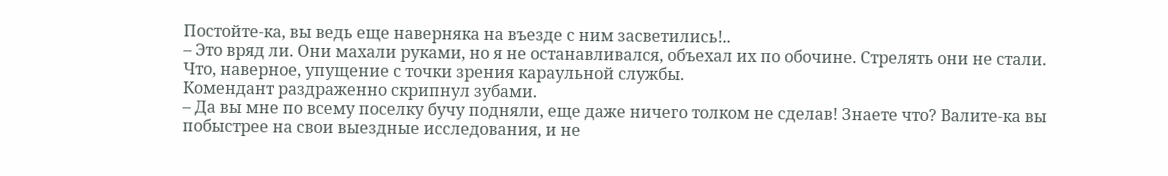Постойте-ка, вы ведь еще наверняка на въезде с ним засветились!..
– Это вряд ли. Они махали руками, но я не останавливался, объехал их по обочине. Стрелять они не стали. Что, наверное, упущение с точки зрения караульной службы.
Комендант раздраженно скрипнул зубами.
– Да вы мне по всему поселку бучу подняли, еще даже ничего толком не сделав! Знаете что? Валите-ка вы побыстрее на свои выездные исследования, и не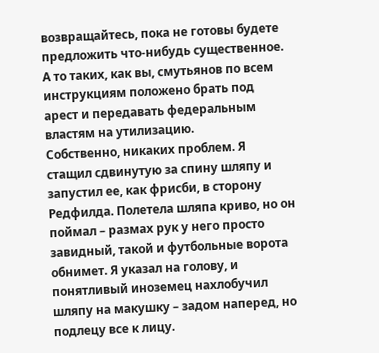возвращайтесь, пока не готовы будете предложить что-нибудь существенное. А то таких, как вы, смутьянов по всем инструкциям положено брать под арест и передавать федеральным властям на утилизацию.
Собственно, никаких проблем. Я стащил сдвинутую за спину шляпу и запустил ее, как фрисби, в сторону Редфилда. Полетела шляпа криво, но он поймал – размах рук у него просто завидный, такой и футбольные ворота обнимет. Я указал на голову, и понятливый иноземец нахлобучил шляпу на макушку – задом наперед, но подлецу все к лицу.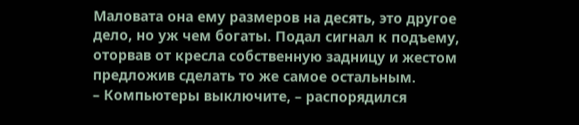Маловата она ему размеров на десять, это другое дело, но уж чем богаты. Подал сигнал к подъему, оторвав от кресла собственную задницу и жестом предложив сделать то же самое остальным.
– Компьютеры выключите, – распорядился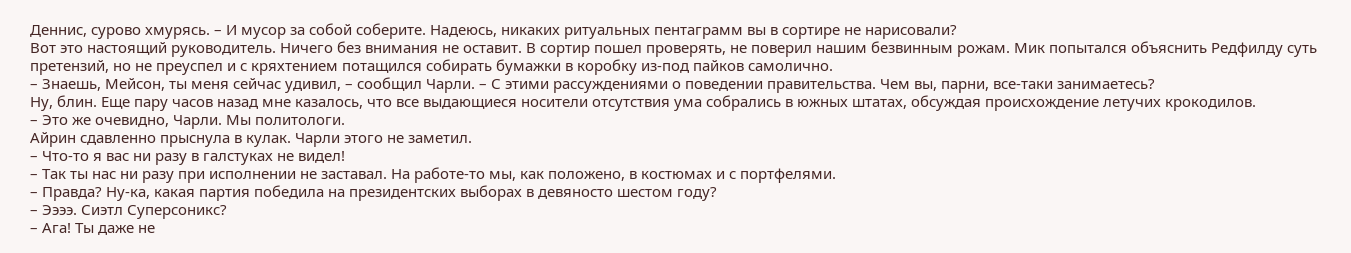Деннис, сурово хмурясь. – И мусор за собой соберите. Надеюсь, никаких ритуальных пентаграмм вы в сортире не нарисовали?
Вот это настоящий руководитель. Ничего без внимания не оставит. В сортир пошел проверять, не поверил нашим безвинным рожам. Мик попытался объяснить Редфилду суть претензий, но не преуспел и с кряхтением потащился собирать бумажки в коробку из-под пайков самолично.
– Знаешь, Мейсон, ты меня сейчас удивил, – сообщил Чарли. – С этими рассуждениями о поведении правительства. Чем вы, парни, все-таки занимаетесь?
Ну, блин. Еще пару часов назад мне казалось, что все выдающиеся носители отсутствия ума собрались в южных штатах, обсуждая происхождение летучих крокодилов.
– Это же очевидно, Чарли. Мы политологи.
Айрин сдавленно прыснула в кулак. Чарли этого не заметил.
– Что-то я вас ни разу в галстуках не видел!
– Так ты нас ни разу при исполнении не заставал. На работе-то мы, как положено, в костюмах и с портфелями.
– Правда? Ну-ка, какая партия победила на президентских выборах в девяносто шестом году?
– Ээээ. Сиэтл Суперсоникс?
– Ага! Ты даже не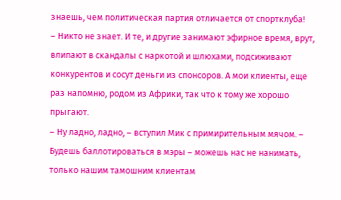знаешь, чем политическая партия отличается от спортклуба!
– Никто не знает. И те, и другие занимают эфирное время, врут, влипают в скандалы с наркотой и шлюхами, подсиживают конкурентов и сосут деньги из спонсоров. А мои клиенты, еще раз напомню, родом из Африки, так что к тому же хорошо прыгают.
– Ну ладно, ладно, – вступил Мик с примирительным мячом. – Будешь баллотироваться в мэры – можешь нас не нанимать, только нашим тамошним клиентам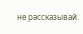не рассказывай.